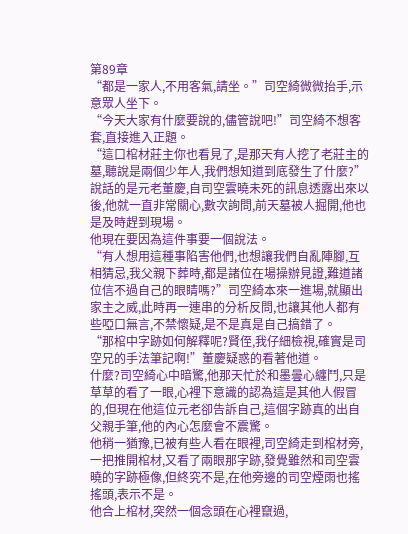第89章
“都是一家人,不用客氣,請坐。”司空綺微微抬手,示意眾人坐下。
“今天大家有什麼要說的,儘管說吧!”司空綺不想客套,直接進入正題。
“這口棺材莊主你也看見了,是那天有人挖了老莊主的墓,聽說是兩個少年人,我們想知道到底發生了什麼?”說話的是元老董慶,自司空雲曉未死的訊息透露出來以後,他就一直非常關心,數次詢問,前天墓被人掘開,他也是及時趕到現場。
他現在要因為這件事要一個說法。
“有人想用這種事陷害他們,也想讓我們自亂陣腳,互相猜忌,我父親下葬時,都是諸位在場操辦見證,難道諸位信不過自己的眼睛嗎?”司空綺本來一進場,就顯出家主之威,此時再一連串的分析反問,也讓其他人都有些啞口無言,不禁懷疑,是不是真是自己搞錯了。
“那棺中字跡如何解釋呢?賢侄,我仔細檢視,確實是司空兄的手法筆記啊!”董慶疑惑的看著他道。
什麼?司空綺心中暗驚,他那天忙於和墨曇心纏鬥,只是草草的看了一眼,心裡下意識的認為這是其他人假冒的,但現在他這位元老卻告訴自己,這個字跡真的出自父親手筆,他的內心怎麼會不震驚。
他稍一猶豫,已被有些人看在眼裡,司空綺走到棺材旁,一把推開棺材,又看了兩眼那字跡,發覺雖然和司空雲曉的字跡極像,但終究不是,在他旁邊的司空煙雨也搖搖頭,表示不是。
他合上棺材,突然一個念頭在心裡竄過,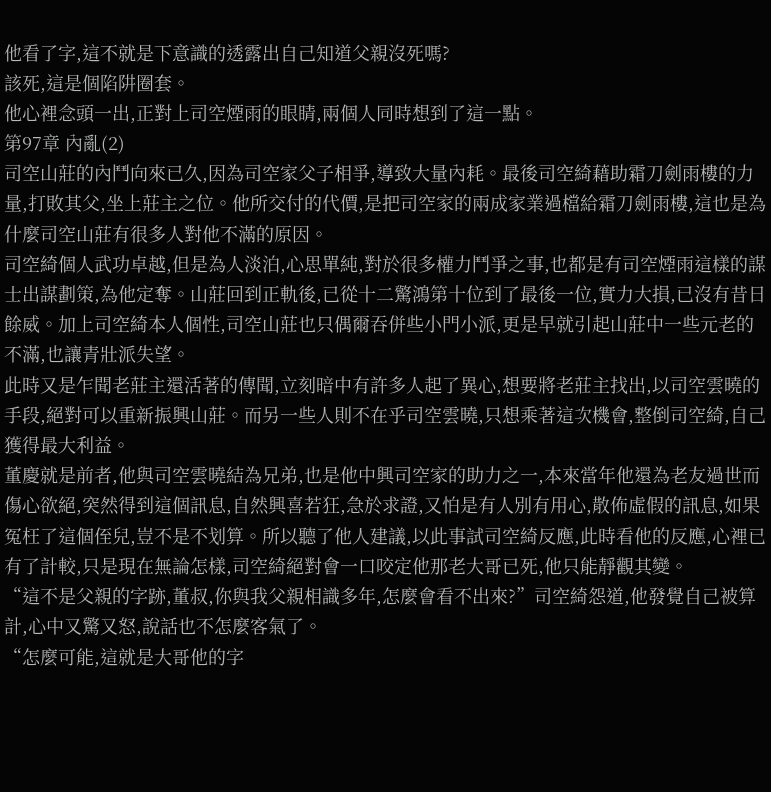他看了字,這不就是下意識的透露出自己知道父親沒死嗎?
該死,這是個陷阱圈套。
他心裡念頭一出,正對上司空煙雨的眼睛,兩個人同時想到了這一點。
第97章 內亂(2)
司空山莊的內鬥向來已久,因為司空家父子相爭,導致大量內耗。最後司空綺藉助霜刀劍雨樓的力量,打敗其父,坐上莊主之位。他所交付的代價,是把司空家的兩成家業過檔給霜刀劍雨樓,這也是為什麼司空山莊有很多人對他不滿的原因。
司空綺個人武功卓越,但是為人淡泊,心思單純,對於很多權力鬥爭之事,也都是有司空煙雨這樣的謀士出謀劃策,為他定奪。山莊回到正軌後,已從十二驚鴻第十位到了最後一位,實力大損,已沒有昔日餘威。加上司空綺本人個性,司空山莊也只偶爾吞併些小門小派,更是早就引起山莊中一些元老的不滿,也讓青壯派失望。
此時又是乍聞老莊主還活著的傳聞,立刻暗中有許多人起了異心,想要將老莊主找出,以司空雲曉的手段,絕對可以重新振興山莊。而另一些人則不在乎司空雲曉,只想乘著這次機會,整倒司空綺,自己獲得最大利益。
董慶就是前者,他與司空雲曉結為兄弟,也是他中興司空家的助力之一,本來當年他還為老友過世而傷心欲絕,突然得到這個訊息,自然興喜若狂,急於求證,又怕是有人別有用心,散佈虛假的訊息,如果冤枉了這個侄兒,豈不是不划算。所以聽了他人建議,以此事試司空綺反應,此時看他的反應,心裡已有了計較,只是現在無論怎樣,司空綺絕對會一口咬定他那老大哥已死,他只能靜觀其變。
“這不是父親的字跡,董叔,你與我父親相識多年,怎麼會看不出來?”司空綺怨道,他發覺自己被算計,心中又驚又怒,說話也不怎麼客氣了。
“怎麼可能,這就是大哥他的字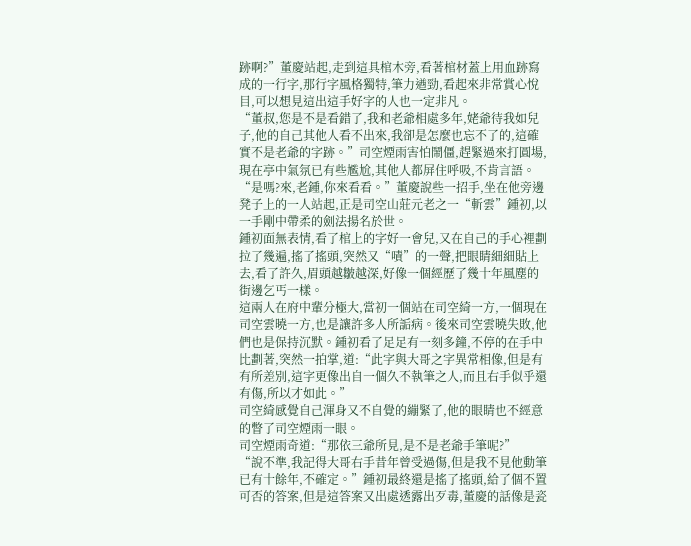跡啊?”董慶站起,走到這具棺木旁,看著棺材蓋上用血跡寫成的一行字,那行字風格獨特,筆力遒勁,看起來非常賞心悅目,可以想見這出這手好字的人也一定非凡。
“董叔,您是不是看錯了,我和老爺相處多年,姥爺待我如兒子,他的自己其他人看不出來,我卻是怎麼也忘不了的,這確實不是老爺的字跡。”司空煙雨害怕鬧僵,趕緊過來打圓場,現在亭中氣氛已有些尷尬,其他人都屏住呼吸,不肯言語。
“是嗎?來,老鍾,你來看看。”董慶說些一招手,坐在他旁邊凳子上的一人站起,正是司空山莊元老之一“斬雲”鍾初,以一手剛中帶柔的劍法揚名於世。
鍾初面無表情,看了棺上的字好一會兒,又在自己的手心裡劃拉了幾遍,搖了搖頭,突然又“嘖”的一聲,把眼睛細細貼上去,看了許久,眉頭越皺越深,好像一個經歷了幾十年風塵的街邊乞丐一樣。
這兩人在府中輩分極大,當初一個站在司空綺一方,一個現在司空雲曉一方,也是讓許多人所詬病。後來司空雲曉失敗,他們也是保持沉默。鍾初看了足足有一刻多鐘,不停的在手中比劃著,突然一拍掌,道:“此字與大哥之字異常相像,但是有有所差別,這字更像出自一個久不執筆之人,而且右手似乎還有傷,所以才如此。”
司空綺感覺自己渾身又不自覺的繃緊了,他的眼睛也不經意的瞥了司空煙雨一眼。
司空煙雨奇道:“那依三爺所見,是不是老爺手筆呢?”
“說不準,我記得大哥右手昔年曾受過傷,但是我不見他動筆已有十餘年,不確定。”鍾初最終還是搖了搖頭,給了個不置可否的答案,但是這答案又出處透露出歹毒,董慶的話像是瓷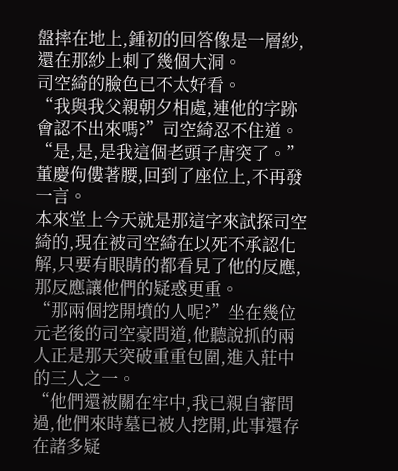盤摔在地上,鍾初的回答像是一層紗,還在那紗上刺了幾個大洞。
司空綺的臉色已不太好看。
“我與我父親朝夕相處,連他的字跡會認不出來嗎?”司空綺忍不住道。
“是,是,是我這個老頭子唐突了。”董慶佝僂著腰,回到了座位上,不再發一言。
本來堂上今天就是那這字來試探司空綺的,現在被司空綺在以死不承認化解,只要有眼睛的都看見了他的反應,那反應讓他們的疑惑更重。
“那兩個挖開墳的人呢?”坐在幾位元老後的司空豪問道,他聽說抓的兩人正是那天突破重重包圍,進入莊中的三人之一。
“他們還被關在牢中,我已親自審問過,他們來時墓已被人挖開,此事還存在諸多疑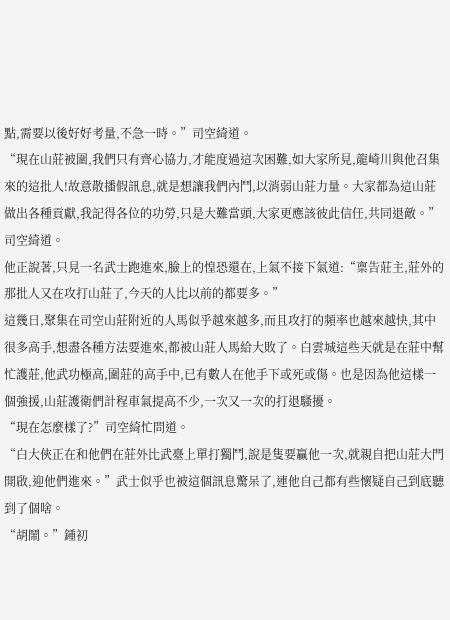點,需要以後好好考量,不急一時。”司空綺道。
“現在山莊被圍,我們只有齊心協力,才能度過這次困難,如大家所見,龍崎川與他召集來的這批人!故意散播假訊息,就是想讓我們內鬥,以消弱山莊力量。大家都為這山莊做出各種貢獻,我記得各位的功勞,只是大難當頭,大家更應該彼此信任,共同退敵。”司空綺道。
他正說著,只見一名武士跑進來,臉上的惶恐還在,上氣不接下氣道:“稟告莊主,莊外的那批人又在攻打山莊了,今天的人比以前的都要多。”
這幾日,聚集在司空山莊附近的人馬似乎越來越多,而且攻打的頻率也越來越快,其中很多高手,想盡各種方法要進來,都被山莊人馬給大敗了。白雲城這些天就是在莊中幫忙護莊,他武功極高,圍莊的高手中,已有數人在他手下或死或傷。也是因為他這樣一個強援,山莊護衛們計程車氣提高不少,一次又一次的打退騷擾。
“現在怎麼樣了?”司空綺忙問道。
“白大俠正在和他們在莊外比武臺上單打獨鬥,說是隻要贏他一次,就親自把山莊大門開啟,迎他們進來。”武士似乎也被這個訊息驚呆了,連他自己都有些懷疑自己到底聽到了個啥。
“胡鬧。”鍾初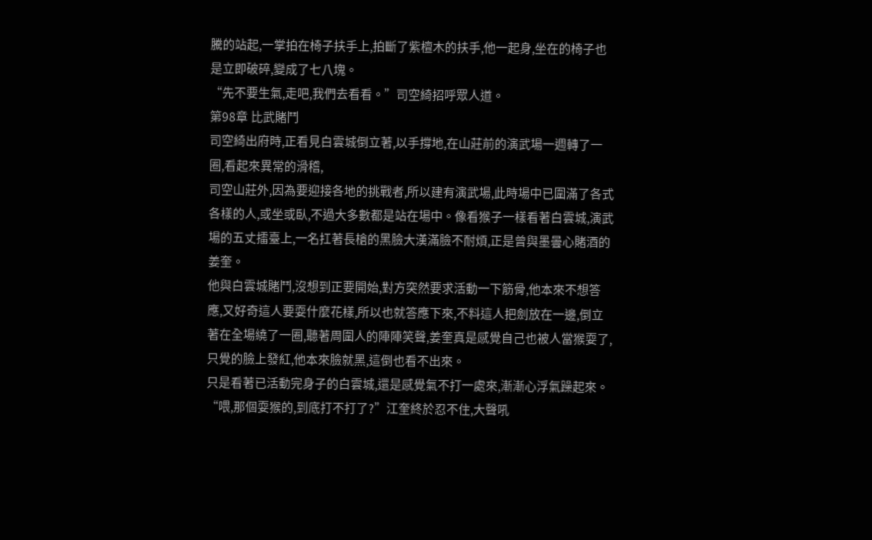騰的站起,一掌拍在椅子扶手上,拍斷了紫檀木的扶手,他一起身,坐在的椅子也是立即破碎,變成了七八塊。
“先不要生氣,走吧,我們去看看。”司空綺招呼眾人道。
第98章 比武賭鬥
司空綺出府時,正看見白雲城倒立著,以手撐地,在山莊前的演武場一週轉了一圈,看起來異常的滑稽,
司空山莊外,因為要迎接各地的挑戰者,所以建有演武場,此時場中已圍滿了各式各樣的人,或坐或臥,不過大多數都是站在場中。像看猴子一樣看著白雲城,演武場的五丈擂臺上,一名扛著長槍的黑臉大漢滿臉不耐煩,正是曾與墨曇心賭酒的姜奎。
他與白雲城賭鬥,沒想到正要開始,對方突然要求活動一下筋骨,他本來不想答應,又好奇這人要耍什麼花樣,所以也就答應下來,不料這人把劍放在一邊,倒立著在全場繞了一圈,聽著周圍人的陣陣笑聲,姜奎真是感覺自己也被人當猴耍了,只覺的臉上發紅,他本來臉就黑,這倒也看不出來。
只是看著已活動完身子的白雲城,還是感覺氣不打一處來,漸漸心浮氣躁起來。
“喂,那個耍猴的,到底打不打了?”江奎終於忍不住,大聲吼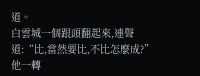道。
白雲城一個跟頭翻起來,連聲道:“比,當然要比,不比怎麼成?”
他一轉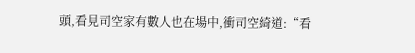頭,看見司空家有數人也在場中,衝司空綺道:“看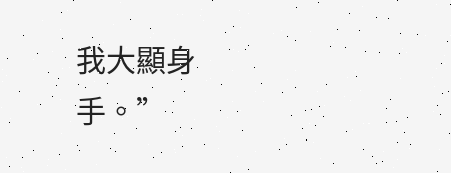我大顯身手。”